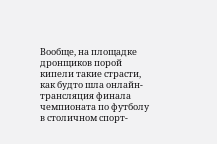Вообще, на площадке дронщиков порой кипели такие страсти, как будто шла онлайн-трансляция финала чемпионата по футболу в столичном спорт-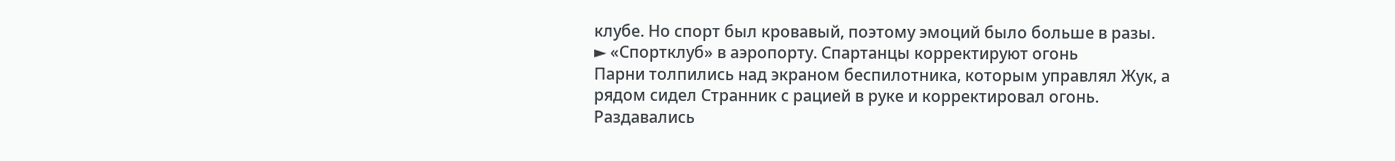клубе. Но спорт был кровавый, поэтому эмоций было больше в разы.
► «Спортклуб» в аэропорту. Спартанцы корректируют огонь
Парни толпились над экраном беспилотника, которым управлял Жук, а рядом сидел Странник с рацией в руке и корректировал огонь. Раздавались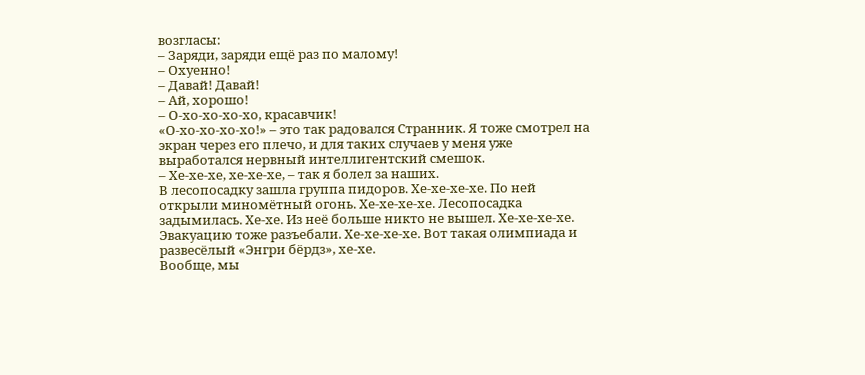возгласы:
– Заряди, заряди ещё раз по малому!
– Охуенно!
– Давай! Давай!
– Ай, хорошо!
– О-хо-хо-хо-хо, красавчик!
«О-хо-хо-хо-хо!» – это так радовался Странник. Я тоже смотрел на экран через его плечо, и для таких случаев у меня уже выработался нервный интеллигентский смешок.
– Хе-хе-хе, хе-хе-хе, – так я болел за наших.
В лесопосадку зашла группа пидоров. Хе-хе-хе-хе. По ней открыли миномётный огонь. Хе-хе-хе-хе. Лесопосадка задымилась. Хе-хе. Из неё больше никто не вышел. Хе-хе-хе-хе. Эвакуацию тоже разъебали. Хе-хе-хе-хе. Вот такая олимпиада и развесёлый «Энгри бёрдз», хе-хе.
Вообще, мы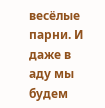весёлые парни. И даже в аду мы будем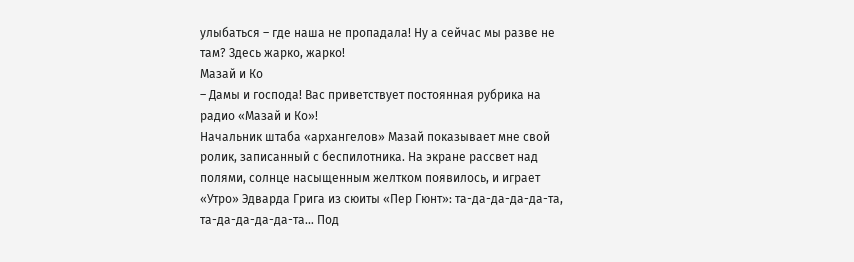улыбаться – где наша не пропадала! Ну а сейчас мы разве не там? Здесь жарко, жарко!
Мазай и Ко
– Дамы и господа! Вас приветствует постоянная рубрика на радио «Мазай и Ко»!
Начальник штаба «архангелов» Мазай показывает мне свой ролик, записанный с беспилотника. На экране рассвет над полями, солнце насыщенным желтком появилось, и играет «Утро» Эдварда Грига из сюиты «Пер Гюнт»: та-да-да-да-да-та, та-да-да-да-да-та… Под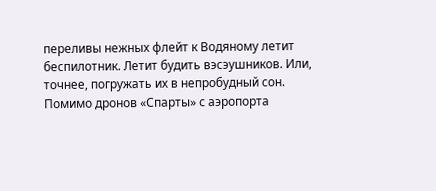переливы нежных флейт к Водяному летит беспилотник. Летит будить вэсэушников. Или, точнее, погружать их в непробудный сон.
Помимо дронов «Спарты» с аэропорта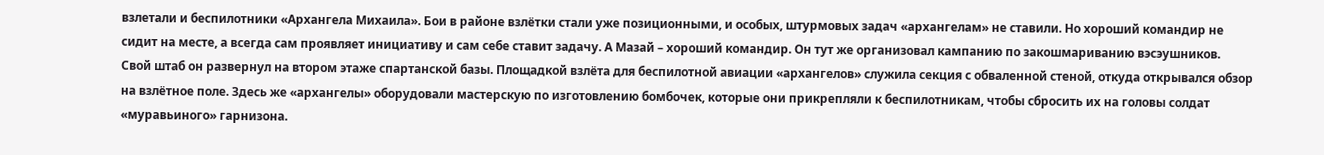взлетали и беспилотники «Архангела Михаила». Бои в районе взлётки стали уже позиционными, и особых, штурмовых задач «архангелам» не ставили. Но хороший командир не сидит на месте, а всегда сам проявляет инициативу и сам себе ставит задачу. А Мазай – хороший командир. Он тут же организовал кампанию по закошмариванию вэсэушников.
Свой штаб он развернул на втором этаже спартанской базы. Площадкой взлёта для беспилотной авиации «архангелов» служила секция с обваленной стеной, откуда открывался обзор на взлётное поле. Здесь же «архангелы» оборудовали мастерскую по изготовлению бомбочек, которые они прикрепляли к беспилотникам, чтобы сбросить их на головы солдат «муравьиного» гарнизона.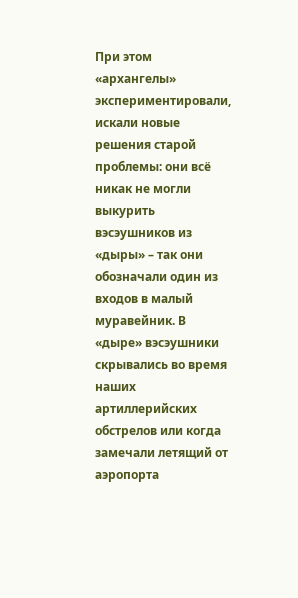При этом «архангелы» экспериментировали, искали новые решения старой проблемы: они всё никак не могли выкурить вэсэушников из «дыры» – так они обозначали один из входов в малый муравейник. В «дыре» вэсэушники скрывались во время наших артиллерийских обстрелов или когда замечали летящий от аэропорта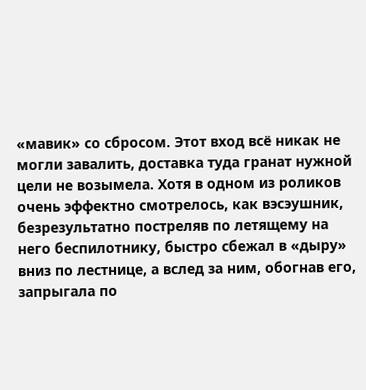«мавик» со сбросом. Этот вход всё никак не могли завалить, доставка туда гранат нужной цели не возымела. Хотя в одном из роликов очень эффектно смотрелось, как вэсэушник, безрезультатно постреляв по летящему на него беспилотнику, быстро сбежал в «дыру» вниз по лестнице, а вслед за ним, обогнав его, запрыгала по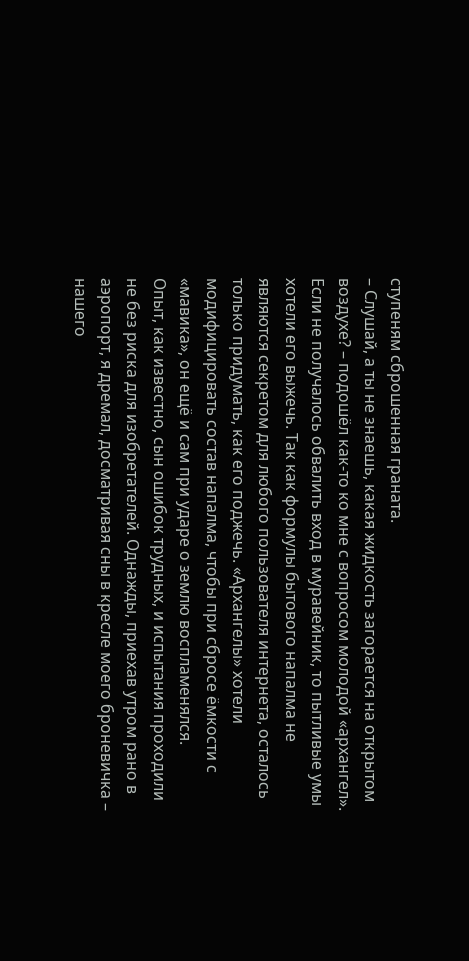ступеням сброшенная граната.
– Слушай, а ты не знаешь, какая жидкость загорается на открытом воздухе? – подошёл как-то ко мне с вопросом молодой «архангел».
Если не получалось обвалить вход в муравейник, то пытливые умы хотели его выжечь. Так как формулы бытового напалма не являются секретом для любого пользователя интернета, осталось только придумать, как его поджечь. «Архангелы» хотели модифицировать состав напалма, чтобы при сбросе ёмкости с «мавика», он ещё и сам при ударе о землю воспламенялся.
Опыт, как известно, сын ошибок трудных, и испытания проходили не без риска для изобретателей. Однажды, приехав утром рано в аэропорт, я дремал, досматривая сны в кресле моего броневичка – нашего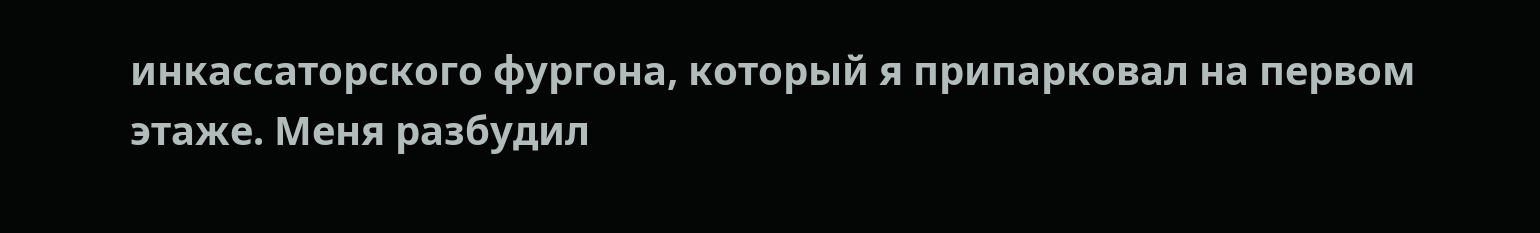инкассаторского фургона, который я припарковал на первом этаже. Меня разбудил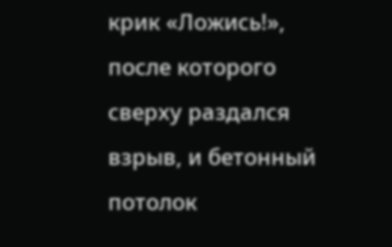крик «Ложись!», после которого сверху раздался взрыв, и бетонный потолок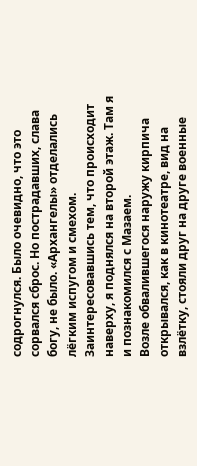содрогнулся. Было очевидно, что это сорвался сброс. Но пострадавших, слава богу, не было. «Архангелы» отделались лёгким испугом и смехом.
Заинтересовавшись тем, что происходит наверху, я поднялся на второй этаж. Там я и познакомился с Мазаем.
Возле обвалившегося наружу кирпича открывался, как в кинотеатре, вид на взлётку, стояли друг на друге военные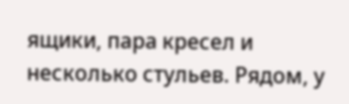ящики, пара кресел и несколько стульев. Рядом, у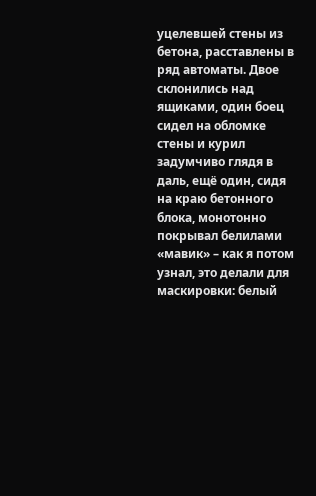уцелевшей стены из бетона, расставлены в ряд автоматы. Двое склонились над ящиками, один боец сидел на обломке стены и курил задумчиво глядя в даль, ещё один, сидя на краю бетонного блока, монотонно покрывал белилами «мавик» – как я потом узнал, это делали для маскировки: белый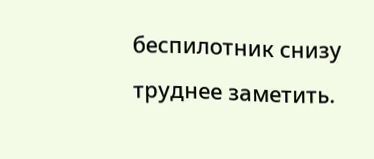беспилотник снизу труднее заметить.